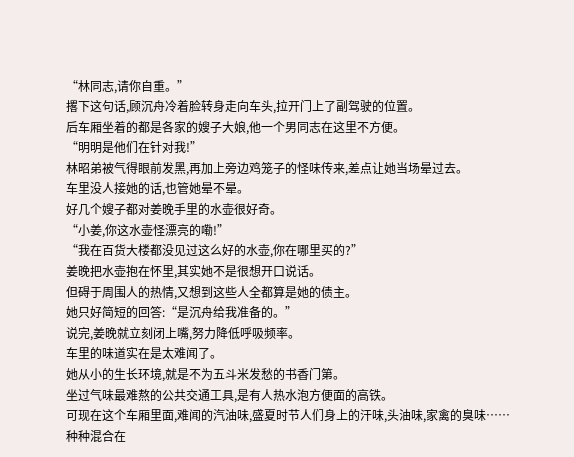“林同志,请你自重。”
撂下这句话,顾沉舟冷着脸转身走向车头,拉开门上了副驾驶的位置。
后车厢坐着的都是各家的嫂子大娘,他一个男同志在这里不方便。
“明明是他们在针对我!”
林昭弟被气得眼前发黑,再加上旁边鸡笼子的怪味传来,差点让她当场晕过去。
车里没人接她的话,也管她晕不晕。
好几个嫂子都对姜晚手里的水壶很好奇。
“小姜,你这水壶怪漂亮的嘞!”
“我在百货大楼都没见过这么好的水壶,你在哪里买的?”
姜晚把水壶抱在怀里,其实她不是很想开口说话。
但碍于周围人的热情,又想到这些人全都算是她的债主。
她只好简短的回答:“是沉舟给我准备的。”
说完,姜晚就立刻闭上嘴,努力降低呼吸频率。
车里的味道实在是太难闻了。
她从小的生长环境,就是不为五斗米发愁的书香门第。
坐过气味最难熬的公共交通工具,是有人热水泡方便面的高铁。
可现在这个车厢里面,难闻的汽油味,盛夏时节人们身上的汗味,头油味,家禽的臭味……
种种混合在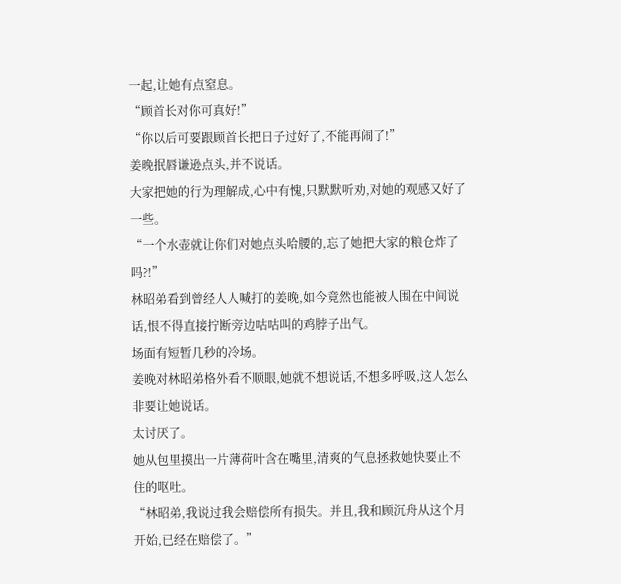一起,让她有点窒息。
“顾首长对你可真好!”
“你以后可要跟顾首长把日子过好了,不能再闹了!”
姜晚抿唇谦逊点头,并不说话。
大家把她的行为理解成,心中有愧,只默默听劝,对她的观感又好了一些。
“一个水壶就让你们对她点头哈腰的,忘了她把大家的粮仓炸了吗?!”
林昭弟看到曾经人人喊打的姜晚,如今竟然也能被人围在中间说话,恨不得直接拧断旁边咕咕叫的鸡脖子出气。
场面有短暂几秒的冷场。
姜晚对林昭弟格外看不顺眼,她就不想说话,不想多呼吸,这人怎么非要让她说话。
太讨厌了。
她从包里摸出一片薄荷叶含在嘴里,清爽的气息拯救她快要止不住的呕吐。
“林昭弟,我说过我会赔偿所有损失。并且,我和顾沉舟从这个月开始,已经在赔偿了。”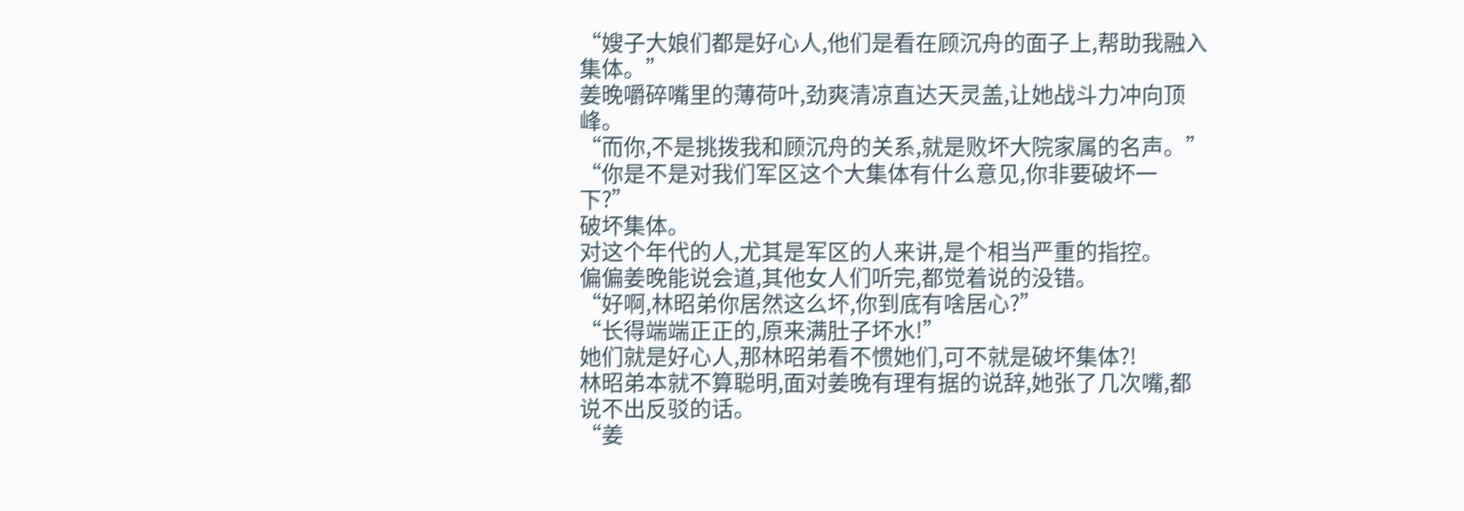“嫂子大娘们都是好心人,他们是看在顾沉舟的面子上,帮助我融入集体。”
姜晚嚼碎嘴里的薄荷叶,劲爽清凉直达天灵盖,让她战斗力冲向顶峰。
“而你,不是挑拨我和顾沉舟的关系,就是败坏大院家属的名声。”
“你是不是对我们军区这个大集体有什么意见,你非要破坏一下?”
破坏集体。
对这个年代的人,尤其是军区的人来讲,是个相当严重的指控。
偏偏姜晚能说会道,其他女人们听完,都觉着说的没错。
“好啊,林昭弟你居然这么坏,你到底有啥居心?”
“长得端端正正的,原来满肚子坏水!”
她们就是好心人,那林昭弟看不惯她们,可不就是破坏集体?!
林昭弟本就不算聪明,面对姜晚有理有据的说辞,她张了几次嘴,都说不出反驳的话。
“姜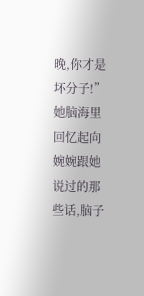晚,你才是坏分子!”
她脑海里回忆起向婉婉跟她说过的那些话,脑子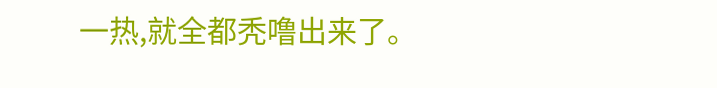一热,就全都秃噜出来了。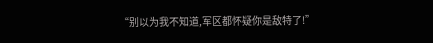“别以为我不知道,军区都怀疑你是敌特了!”